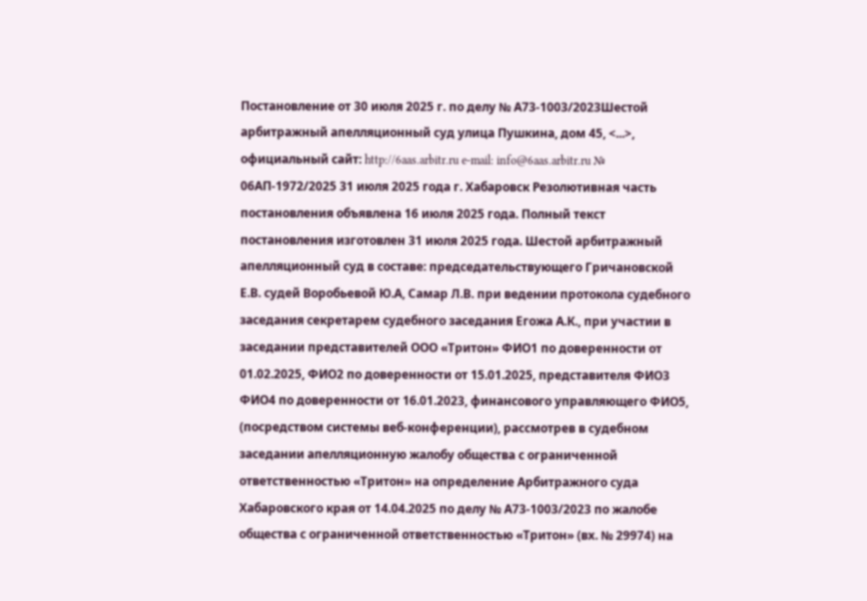Постановление от 30 июля 2025 г. по делу № А73-1003/2023Шестой арбитражный апелляционный суд улица Пушкина, дом 45, <...>, официальный сайт: http://6aas.arbitr.ru e-mail: info@6aas.arbitr.ru № 06АП-1972/2025 31 июля 2025 года г. Хабаровск Резолютивная часть постановления объявлена 16 июля 2025 года. Полный текст постановления изготовлен 31 июля 2025 года. Шестой арбитражный апелляционный суд в составе: председательствующего Гричановской Е.В. судей Воробьевой Ю.А, Самар Л.В. при ведении протокола судебного заседания секретарем судебного заседания Егожа А.К., при участии в заседании представителей ООО «Тритон» ФИО1 по доверенности от 01.02.2025, ФИО2 по доверенности от 15.01.2025, представителя ФИО3 ФИО4 по доверенности от 16.01.2023, финансового управляющего ФИО5, (посредством системы веб-конференции), рассмотрев в судебном заседании апелляционную жалобу общества с ограниченной ответственностью «Тритон» на определение Арбитражного суда Хабаровского края от 14.04.2025 по делу № А73-1003/2023 по жалобе общества с ограниченной ответственностью «Тритон» (вх. № 29974) на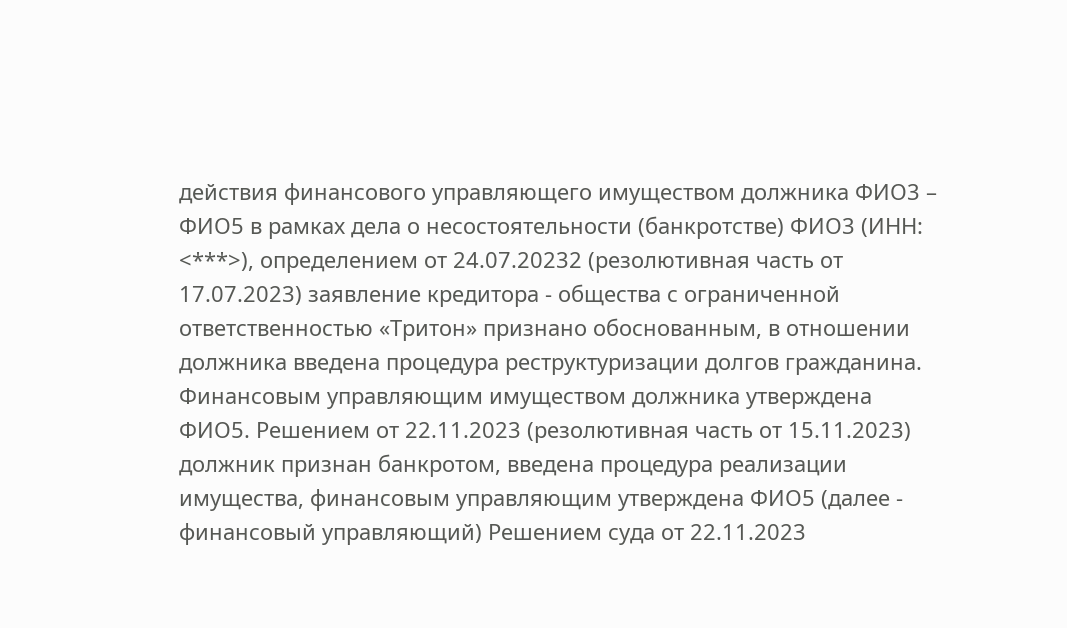действия финансового управляющего имуществом должника ФИО3 – ФИО5 в рамках дела о несостоятельности (банкротстве) ФИО3 (ИНН: <***>), определением от 24.07.20232 (резолютивная часть от 17.07.2023) заявление кредитора - общества с ограниченной ответственностью «Тритон» признано обоснованным, в отношении должника введена процедура реструктуризации долгов гражданина. Финансовым управляющим имуществом должника утверждена ФИО5. Решением от 22.11.2023 (резолютивная часть от 15.11.2023) должник признан банкротом, введена процедура реализации имущества, финансовым управляющим утверждена ФИО5 (далее - финансовый управляющий) Решением суда от 22.11.2023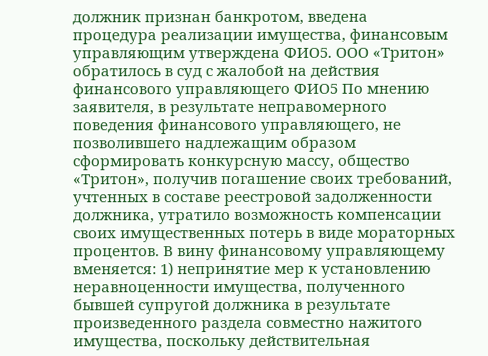должник признан банкротом, введена процедура реализации имущества, финансовым управляющим утверждена ФИО5. ООО «Тритон» обратилось в суд с жалобой на действия финансового управляющего ФИО5 По мнению заявителя, в результате неправомерного поведения финансового управляющего, не позволившего надлежащим образом сформировать конкурсную массу, общество «Тритон», получив погашение своих требований, учтенных в составе реестровой задолженности должника, утратило возможность компенсации своих имущественных потерь в виде мораторных процентов. В вину финансовому управляющему вменяется: 1) непринятие мер к установлению неравноценности имущества, полученного бывшей супругой должника в результате произведенного раздела совместно нажитого имущества, поскольку действительная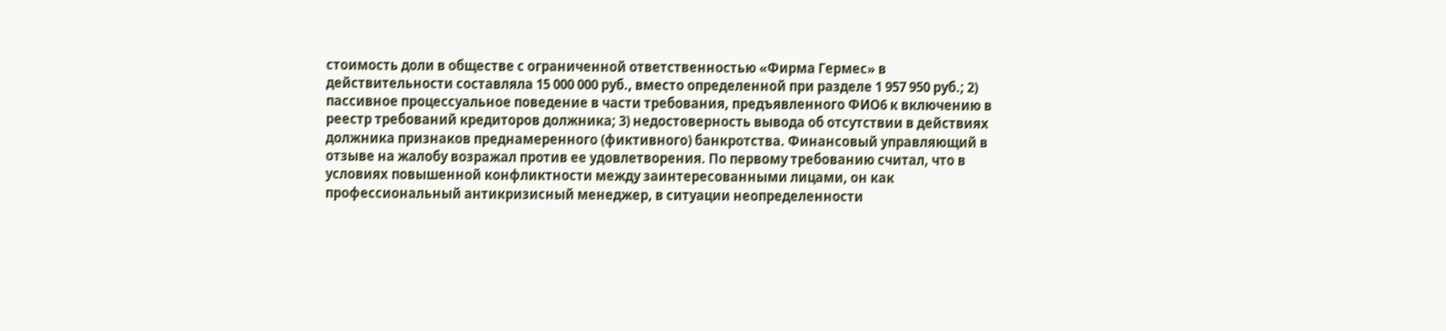стоимость доли в обществе с ограниченной ответственностью «Фирма Гермес» в действительности составляла 15 000 000 руб., вместо определенной при разделе 1 957 950 руб.; 2) пассивное процессуальное поведение в части требования, предъявленного ФИО6 к включению в реестр требований кредиторов должника; 3) недостоверность вывода об отсутствии в действиях должника признаков преднамеренного (фиктивного) банкротства. Финансовый управляющий в отзыве на жалобу возражал против ее удовлетворения. По первому требованию считал, что в условиях повышенной конфликтности между заинтересованными лицами, он как профессиональный антикризисный менеджер, в ситуации неопределенности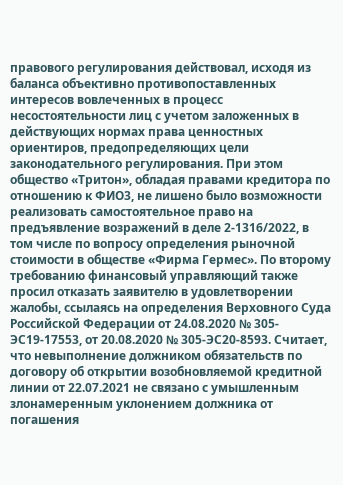правового регулирования действовал, исходя из баланса объективно противопоставленных интересов вовлеченных в процесс несостоятельности лиц с учетом заложенных в действующих нормах права ценностных ориентиров, предопределяющих цели законодательного регулирования. При этом общество «Тритон», обладая правами кредитора по отношению к ФИО3, не лишено было возможности реализовать самостоятельное право на предъявление возражений в деле 2-1316/2022, в том числе по вопросу определения рыночной стоимости в обществе «Фирма Гермес». По второму требованию финансовый управляющий также просил отказать заявителю в удовлетворении жалобы, ссылаясь на определения Верховного Суда Российской Федерации от 24.08.2020 № 305-ЭС19-17553, от 20.08.2020 № 305-ЭС20-8593. Считает, что невыполнение должником обязательств по договору об открытии возобновляемой кредитной линии от 22.07.2021 не связано с умышленным злонамеренным уклонением должника от погашения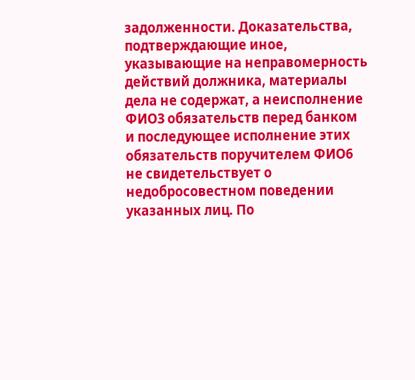задолженности. Доказательства, подтверждающие иное, указывающие на неправомерность действий должника, материалы дела не содержат, а неисполнение ФИО3 обязательств перед банком и последующее исполнение этих обязательств поручителем ФИО6 не свидетельствует о недобросовестном поведении указанных лиц. По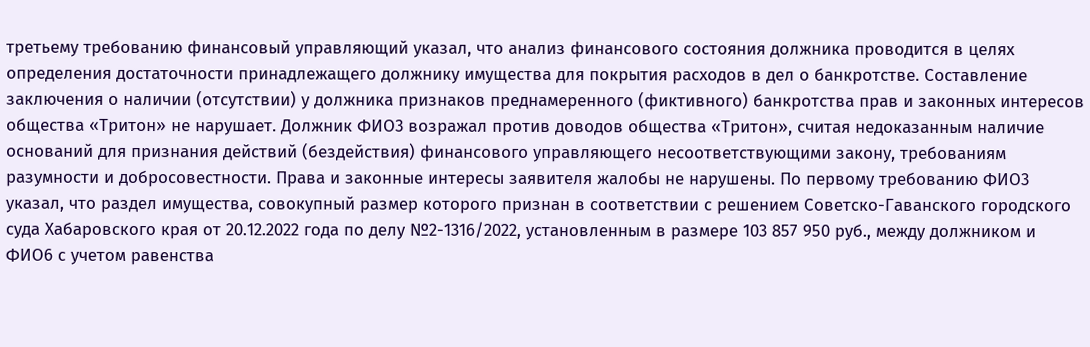третьему требованию финансовый управляющий указал, что анализ финансового состояния должника проводится в целях определения достаточности принадлежащего должнику имущества для покрытия расходов в дел о банкротстве. Составление заключения о наличии (отсутствии) у должника признаков преднамеренного (фиктивного) банкротства прав и законных интересов общества «Тритон» не нарушает. Должник ФИО3 возражал против доводов общества «Тритон», считая недоказанным наличие оснований для признания действий (бездействия) финансового управляющего несоответствующими закону, требованиям разумности и добросовестности. Права и законные интересы заявителя жалобы не нарушены. По первому требованию ФИО3 указал, что раздел имущества, совокупный размер которого признан в соответствии с решением Советско-Гаванского городского суда Хабаровского края от 20.12.2022 года по делу №2-1316/2022, установленным в размере 103 857 950 руб., между должником и ФИО6 с учетом равенства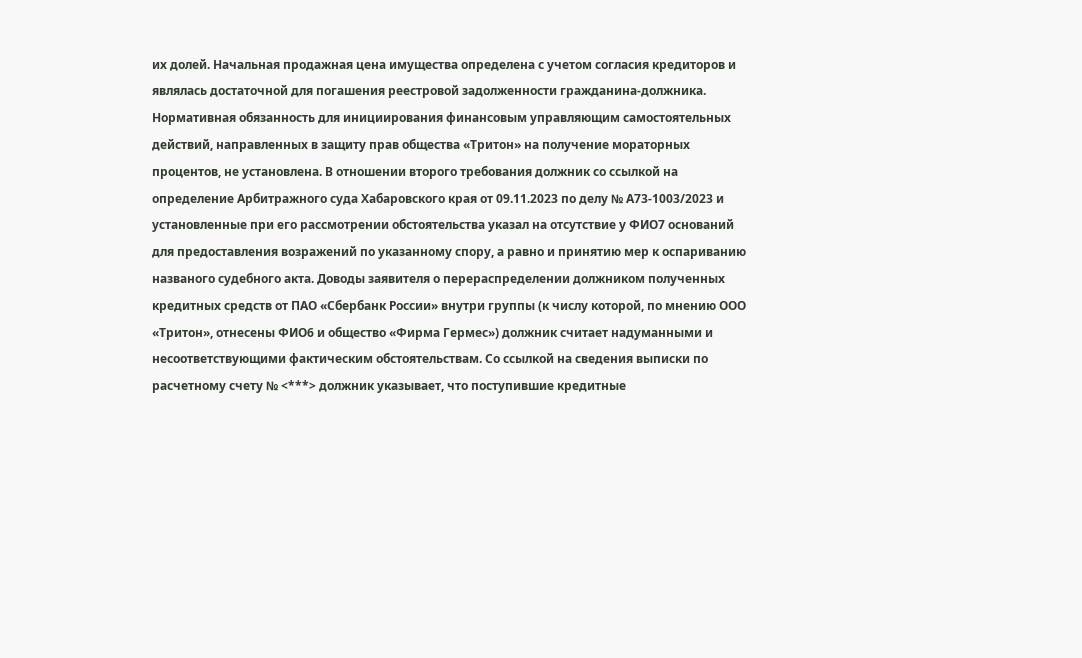их долей. Начальная продажная цена имущества определена с учетом согласия кредиторов и являлась достаточной для погашения реестровой задолженности гражданина-должника. Нормативная обязанность для инициирования финансовым управляющим самостоятельных действий, направленных в защиту прав общества «Тритон» на получение мораторных процентов, не установлена. В отношении второго требования должник со ссылкой на определение Арбитражного суда Хабаровского края от 09.11.2023 по делу № А73-1003/2023 и установленные при его рассмотрении обстоятельства указал на отсутствие у ФИО7 оснований для предоставления возражений по указанному спору, а равно и принятию мер к оспариванию названого судебного акта. Доводы заявителя о перераспределении должником полученных кредитных средств от ПАО «Сбербанк России» внутри группы (к числу которой, по мнению ООО «Тритон», отнесены ФИО6 и общество «Фирма Гермес») должник считает надуманными и несоответствующими фактическим обстоятельствам. Со ссылкой на сведения выписки по расчетному счету № <***> должник указывает, что поступившие кредитные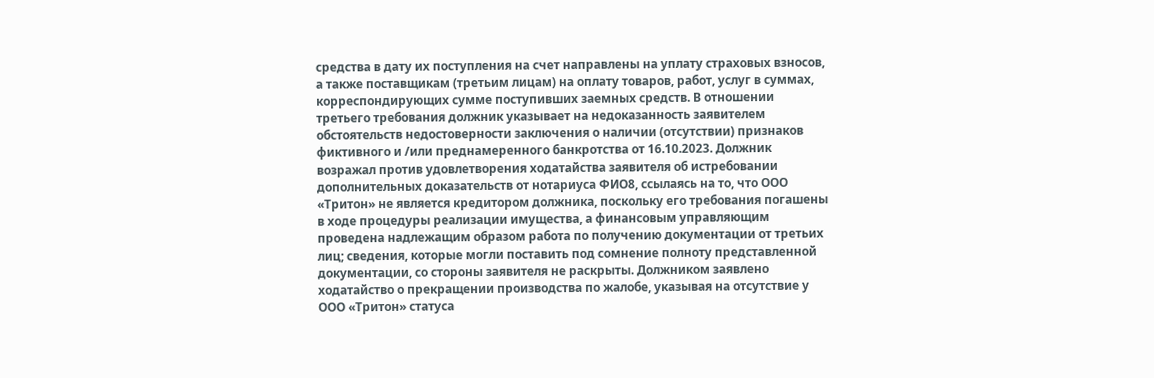средства в дату их поступления на счет направлены на уплату страховых взносов, а также поставщикам (третьим лицам) на оплату товаров, работ, услуг в суммах, корреспондирующих сумме поступивших заемных средств. В отношении третьего требования должник указывает на недоказанность заявителем обстоятельств недостоверности заключения о наличии (отсутствии) признаков фиктивного и /или преднамеренного банкротства от 16.10.2023. Должник возражал против удовлетворения ходатайства заявителя об истребовании дополнительных доказательств от нотариуса ФИО8, ссылаясь на то, что ООО «Тритон» не является кредитором должника, поскольку его требования погашены в ходе процедуры реализации имущества, а финансовым управляющим проведена надлежащим образом работа по получению документации от третьих лиц; сведения, которые могли поставить под сомнение полноту представленной документации, со стороны заявителя не раскрыты. Должником заявлено ходатайство о прекращении производства по жалобе, указывая на отсутствие у ООО «Тритон» статуса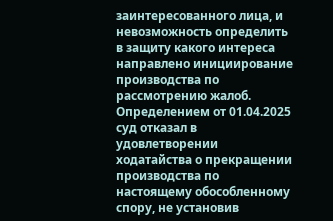заинтересованного лица, и невозможность определить в защиту какого интереса направлено инициирование производства по рассмотрению жалоб. Определением от 01.04.2025 суд отказал в удовлетворении ходатайства о прекращении производства по настоящему обособленному спору, не установив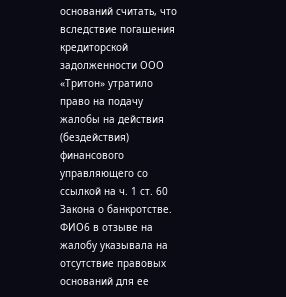оснований считать, что вследствие погашения кредиторской задолженности ООО «Тритон» утратило право на подачу жалобы на действия (бездействия) финансового управляющего со ссылкой на ч. 1 ст. 60 Закона о банкротстве. ФИО6 в отзыве на жалобу указывала на отсутствие правовых оснований для ее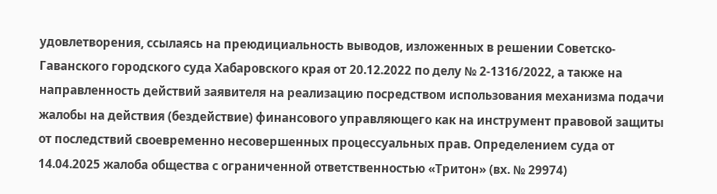удовлетворения, ссылаясь на преюдициальность выводов, изложенных в решении Советско-Гаванского городского суда Хабаровского края от 20.12.2022 по делу № 2-1316/2022, а также на направленность действий заявителя на реализацию посредством использования механизма подачи жалобы на действия (бездействие) финансового управляющего как на инструмент правовой защиты от последствий своевременно несовершенных процессуальных прав. Определением суда от 14.04.2025 жалоба общества с ограниченной ответственностью «Тритон» (вх. № 29974)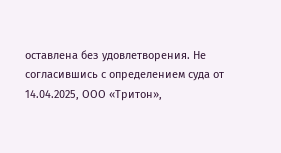оставлена без удовлетворения. Не согласившись с определением суда от 14.04.2025, ООО «Тритон»,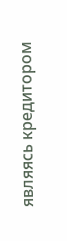являясь кредитором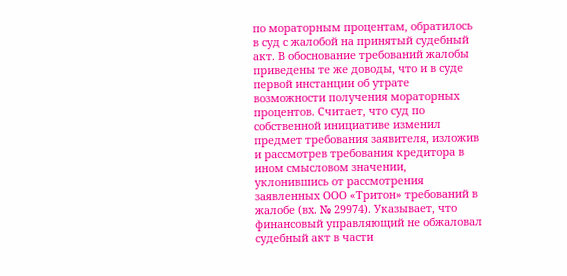по мораторным процентам, обратилось в суд с жалобой на принятый судебный акт. В обоснование требований жалобы приведены те же доводы, что и в суде первой инстанции об утрате возможности получения мораторных процентов. Считает, что суд по собственной инициативе изменил предмет требования заявителя, изложив и рассмотрев требования кредитора в ином смысловом значении, уклонившись от рассмотрения заявленных ООО «Тритон» требований в жалобе (вх. № 29974). Указывает, что финансовый управляющий не обжаловал судебный акт в части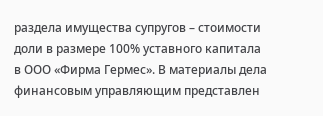раздела имущества супругов – стоимости доли в размере 100% уставного капитала в ООО «Фирма Гермес». В материалы дела финансовым управляющим представлен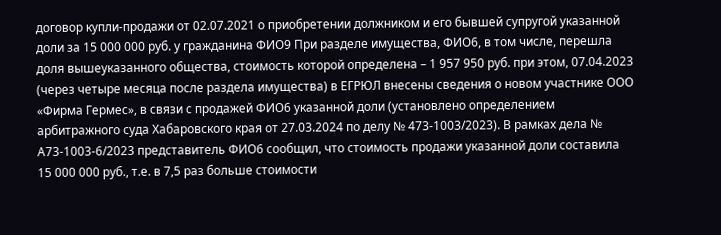договор купли-продажи от 02.07.2021 о приобретении должником и его бывшей супругой указанной доли за 15 000 000 руб. у гражданина ФИО9 При разделе имущества, ФИО6, в том числе, перешла доля вышеуказанного общества, стоимость которой определена – 1 957 950 руб. при этом, 07.04.2023 (через четыре месяца после раздела имущества) в ЕГРЮЛ внесены сведения о новом участнике ООО «Фирма Гермес», в связи с продажей ФИО6 указанной доли (установлено определением арбитражного суда Хабаровского края от 27.03.2024 по делу № 473-1003/2023). В рамках дела № А73-1003-6/2023 представитель ФИО6 сообщил, что стоимость продажи указанной доли составила 15 000 000 руб., т.е. в 7,5 раз больше стоимости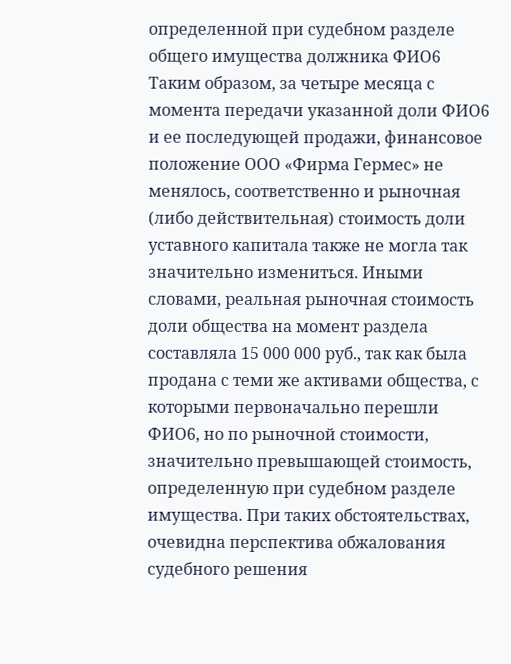определенной при судебном разделе общего имущества должника ФИО6 Таким образом, за четыре месяца с момента передачи указанной доли ФИО6 и ее последующей продажи, финансовое положение ООО «Фирма Гермес» не менялось, соответственно и рыночная (либо действительная) стоимость доли уставного капитала также не могла так значительно измениться. Иными словами, реальная рыночная стоимость доли общества на момент раздела составляла 15 000 000 руб., так как была продана с теми же активами общества, с которыми первоначально перешли ФИО6, но по рыночной стоимости, значительно превышающей стоимость, определенную при судебном разделе имущества. При таких обстоятельствах, очевидна перспектива обжалования судебного решения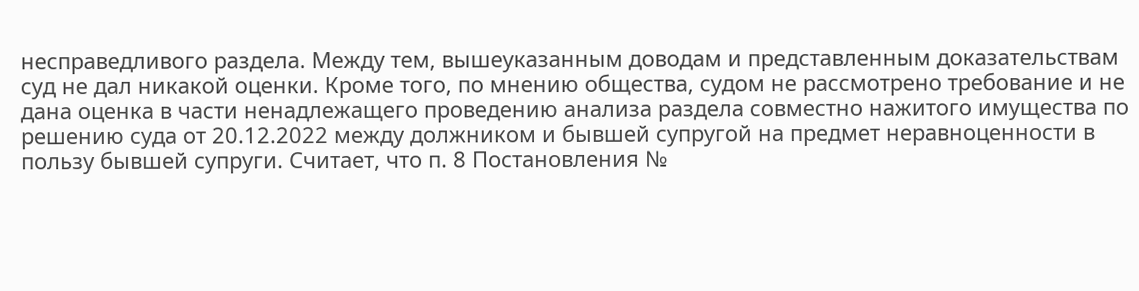несправедливого раздела. Между тем, вышеуказанным доводам и представленным доказательствам суд не дал никакой оценки. Кроме того, по мнению общества, судом не рассмотрено требование и не дана оценка в части ненадлежащего проведению анализа раздела совместно нажитого имущества по решению суда от 20.12.2022 между должником и бывшей супругой на предмет неравноценности в пользу бывшей супруги. Считает, что п. 8 Постановления №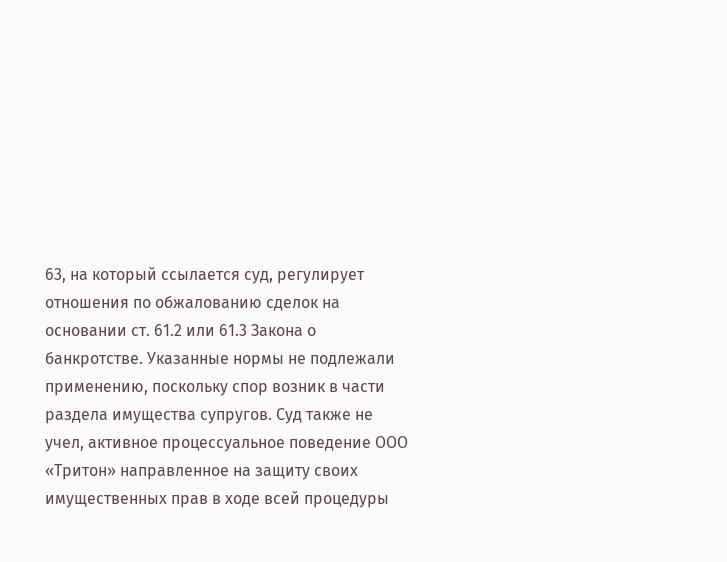63, на который ссылается суд, регулирует отношения по обжалованию сделок на основании ст. 61.2 или 61.3 Закона о банкротстве. Указанные нормы не подлежали применению, поскольку спор возник в части раздела имущества супругов. Суд также не учел, активное процессуальное поведение ООО «Тритон» направленное на защиту своих имущественных прав в ходе всей процедуры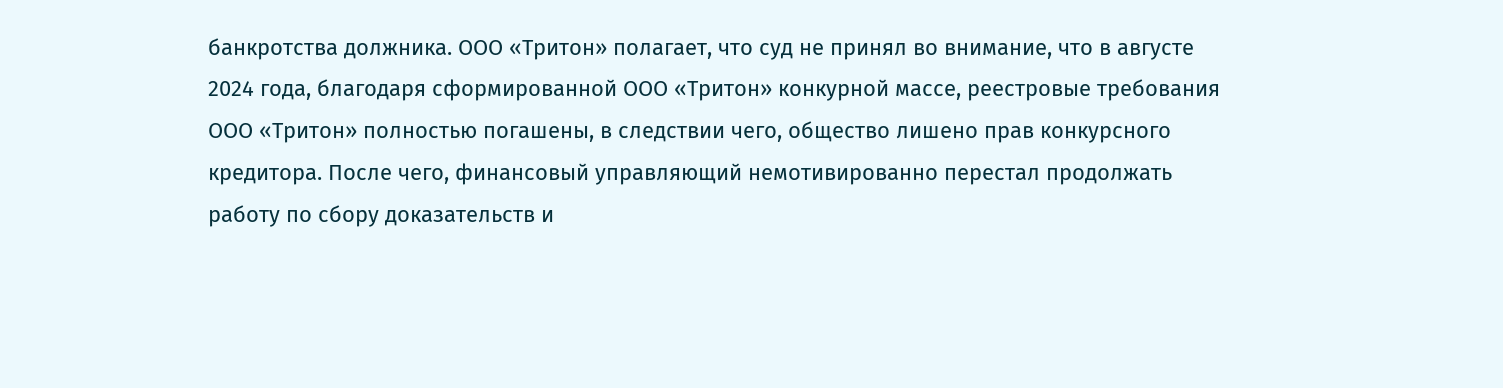банкротства должника. ООО «Тритон» полагает, что суд не принял во внимание, что в августе 2024 года, благодаря сформированной ООО «Тритон» конкурной массе, реестровые требования ООО «Тритон» полностью погашены, в следствии чего, общество лишено прав конкурсного кредитора. После чего, финансовый управляющий немотивированно перестал продолжать работу по сбору доказательств и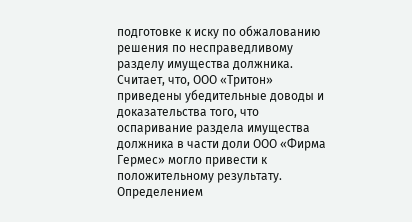подготовке к иску по обжалованию решения по несправедливому разделу имущества должника. Считает, что, ООО «Тритон» приведены убедительные доводы и доказательства того, что оспаривание раздела имущества должника в части доли ООО «Фирма Гермес» могло привести к положительному результату. Определением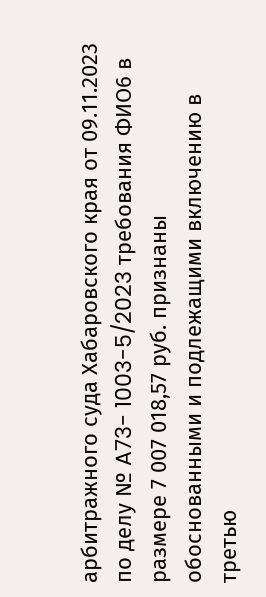арбитражного суда Хабаровского края от 09.11.2023 по делу № A73- 1003-5/2023 требования ФИО6 в размере 7 007 018,57 руб. признаны обоснованными и подлежащими включению в третью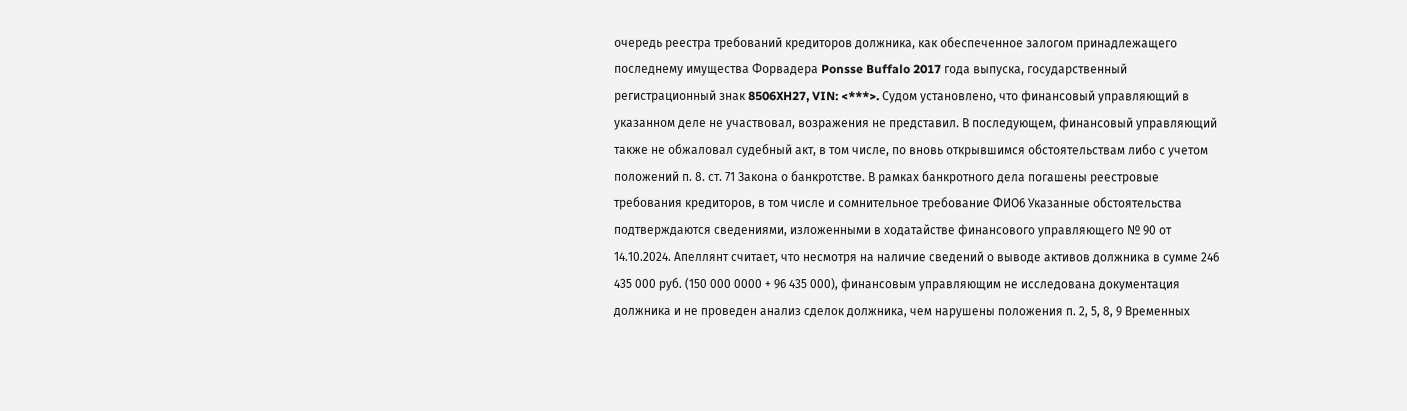очередь реестра требований кредиторов должника, как обеспеченное залогом принадлежащего последнему имущества Форвадера Ponsse Buffalo 2017 года выпуска, государственный регистрационный знак 8506XH27, VIN: <***>. Судом установлено, что финансовый управляющий в указанном деле не участвовал, возражения не представил. В последующем, финансовый управляющий также не обжаловал судебный акт, в том числе, по вновь открывшимся обстоятельствам либо с учетом положений п. 8. ст. 71 Закона о банкротстве. В рамках банкротного дела погашены реестровые требования кредиторов, в том числе и сомнительное требование ФИО6 Указанные обстоятельства подтверждаются сведениями, изложенными в ходатайстве финансового управляющего № 90 от 14.10.2024. Апеллянт считает, что несмотря на наличие сведений о выводе активов должника в сумме 246 435 000 руб. (150 000 0000 + 96 435 000), финансовым управляющим не исследована документация должника и не проведен анализ сделок должника, чем нарушены положения п. 2, 5, 8, 9 Временных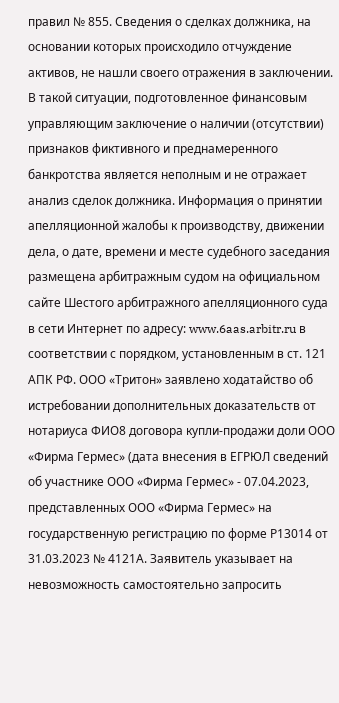правил № 855. Сведения о сделках должника, на основании которых происходило отчуждение активов, не нашли своего отражения в заключении. В такой ситуации, подготовленное финансовым управляющим заключение о наличии (отсутствии) признаков фиктивного и преднамеренного банкротства является неполным и не отражает анализ сделок должника. Информация о принятии апелляционной жалобы к производству, движении дела, о дате, времени и месте судебного заседания размещена арбитражным судом на официальном сайте Шестого арбитражного апелляционного суда в сети Интернет по адресу: www.6aas.arbitr.ru в соответствии с порядком, установленным в ст. 121 АПК РФ. ООО «Тритон» заявлено ходатайство об истребовании дополнительных доказательств от нотариуса ФИО8 договора купли-продажи доли ООО «Фирма Гермес» (дата внесения в ЕГРЮЛ сведений об участнике ООО «Фирма Гермес» - 07.04.2023, представленных ООО «Фирма Гермес» на государственную регистрацию по форме Р13014 от 31.03.2023 № 4121А. Заявитель указывает на невозможность самостоятельно запросить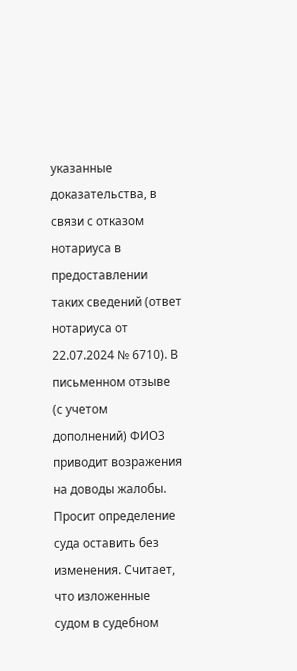указанные доказательства, в связи с отказом нотариуса в предоставлении таких сведений (ответ нотариуса от 22.07.2024 № 6710). В письменном отзыве (с учетом дополнений) ФИО3 приводит возражения на доводы жалобы. Просит определение суда оставить без изменения. Считает, что изложенные судом в судебном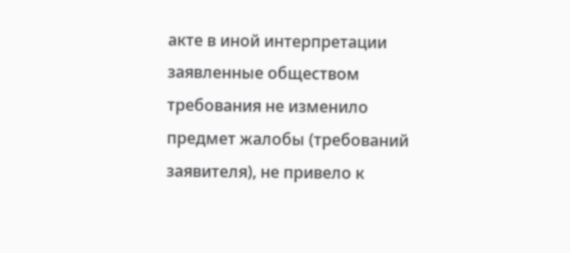акте в иной интерпретации заявленные обществом требования не изменило предмет жалобы (требований заявителя), не привело к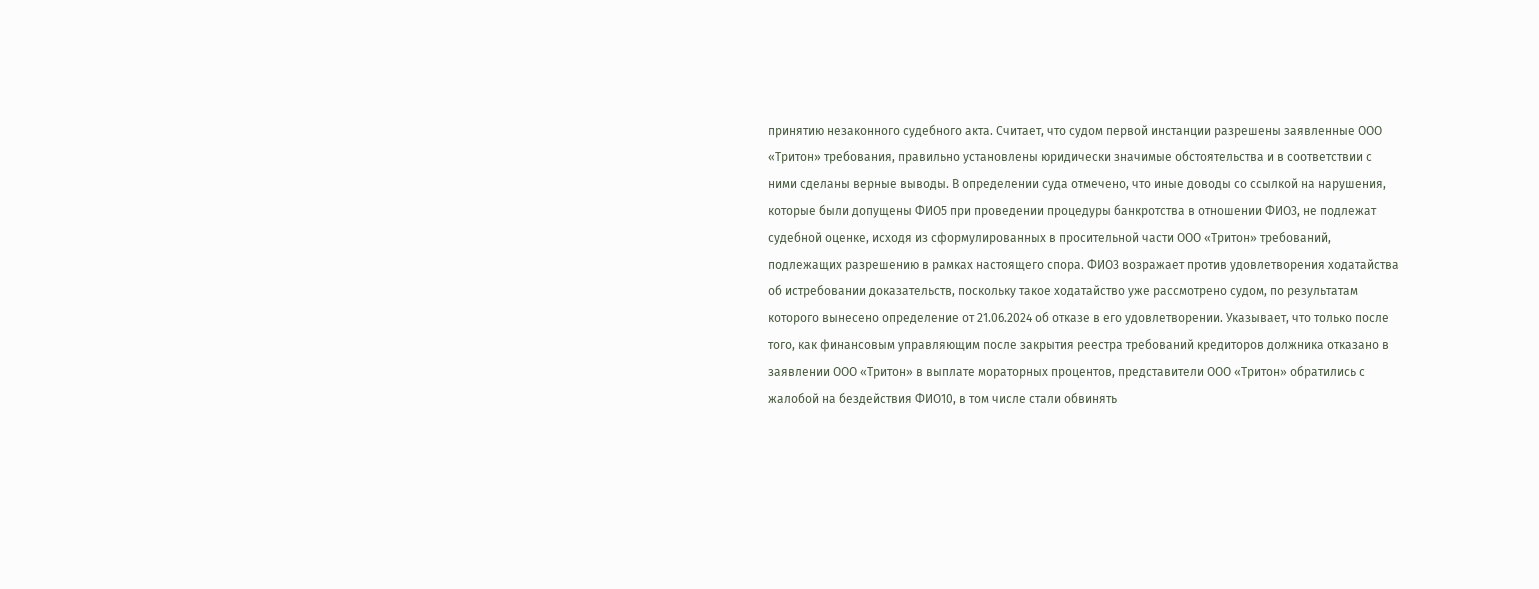принятию незаконного судебного акта. Считает, что судом первой инстанции разрешены заявленные ООО «Тритон» требования, правильно установлены юридически значимые обстоятельства и в соответствии с ними сделаны верные выводы. В определении суда отмечено, что иные доводы со ссылкой на нарушения, которые были допущены ФИО5 при проведении процедуры банкротства в отношении ФИО3, не подлежат судебной оценке, исходя из сформулированных в просительной части ООО «Тритон» требований, подлежащих разрешению в рамках настоящего спора. ФИО3 возражает против удовлетворения ходатайства об истребовании доказательств, поскольку такое ходатайство уже рассмотрено судом, по результатам которого вынесено определение от 21.06.2024 об отказе в его удовлетворении. Указывает, что только после того, как финансовым управляющим после закрытия реестра требований кредиторов должника отказано в заявлении ООО «Тритон» в выплате мораторных процентов, представители ООО «Тритон» обратились с жалобой на бездействия ФИО10, в том числе стали обвинять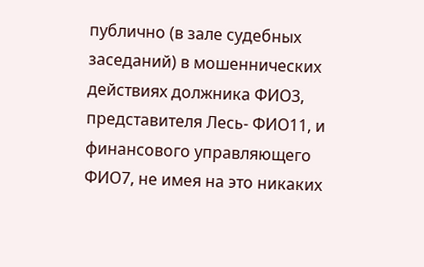публично (в зале судебных заседаний) в мошеннических действиях должника ФИО3, представителя Лесь- ФИО11, и финансового управляющего ФИО7, не имея на это никаких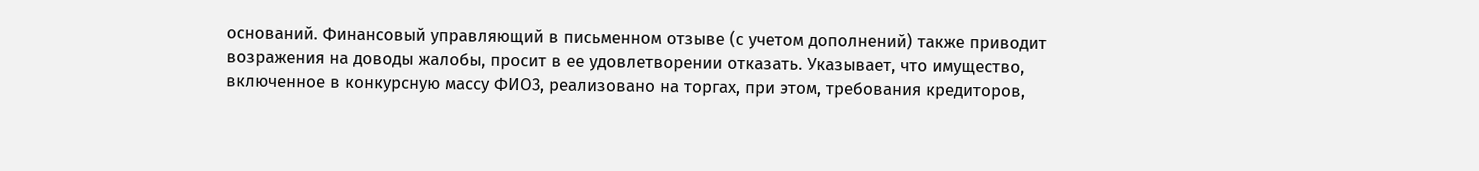оснований. Финансовый управляющий в письменном отзыве (с учетом дополнений) также приводит возражения на доводы жалобы, просит в ее удовлетворении отказать. Указывает, что имущество, включенное в конкурсную массу ФИО3, реализовано на торгах, при этом, требования кредиторов,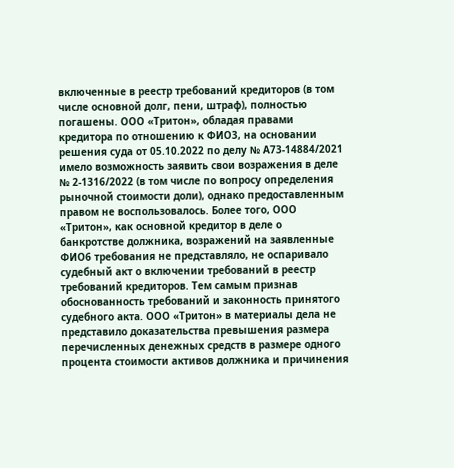включенные в реестр требований кредиторов (в том числе основной долг, пени, штраф), полностью погашены. ООО «Тритон», обладая правами кредитора по отношению к ФИО3, на основании решения суда от 05.10.2022 по делу № А73-14884/2021 имело возможность заявить свои возражения в деле № 2-1316/2022 (в том числе по вопросу определения рыночной стоимости доли), однако предоставленным правом не воспользовалось. Более того, ООО «Тритон», как основной кредитор в деле о банкротстве должника, возражений на заявленные ФИО6 требования не представляло, не оспаривало судебный акт о включении требований в реестр требований кредиторов. Тем самым признав обоснованность требований и законность принятого судебного акта. ООО «Тритон» в материалы дела не представило доказательства превышения размера перечисленных денежных средств в размере одного процента стоимости активов должника и причинения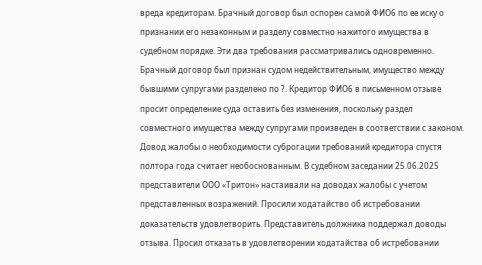вреда кредиторам. Брачный договор был оспорен самой ФИО6 по ее иску о признании его незаконным и разделу совместно нажитого имущества в судебном порядке. Эти два требования рассматривались одновременно. Брачный договор был признан судом недействительным, имущество между бывшими супругами разделено по ?. Кредитор ФИО6 в письменном отзыве просит определение суда оставить без изменения, поскольку раздел совместного имущества между супругами произведен в соответствии с законом. Довод жалобы о необходимости суброгации требований кредитора спустя полтора года считает необоснованным. В судебном заседании 25.06.2025 представители ООО «Тритон» настаивали на доводах жалобы с учетом представленных возражений. Просили ходатайство об истребовании доказательств удовлетворить. Представитель должника поддержал доводы отзыва. Просил отказать в удовлетворении ходатайства об истребовании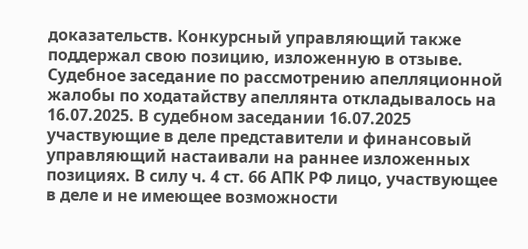доказательств. Конкурсный управляющий также поддержал свою позицию, изложенную в отзыве. Судебное заседание по рассмотрению апелляционной жалобы по ходатайству апеллянта откладывалось на 16.07.2025. В судебном заседании 16.07.2025 участвующие в деле представители и финансовый управляющий настаивали на раннее изложенных позициях. В силу ч. 4 ст. 66 АПК РФ лицо, участвующее в деле и не имеющее возможности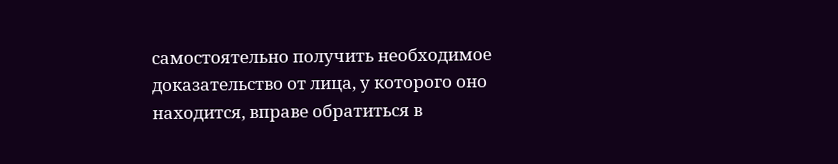самостоятельно получить необходимое доказательство от лица, у которого оно находится, вправе обратиться в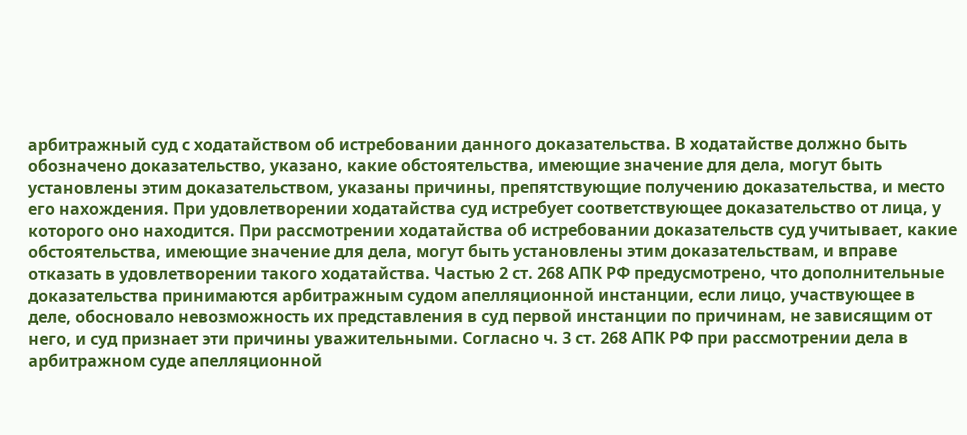арбитражный суд с ходатайством об истребовании данного доказательства. В ходатайстве должно быть обозначено доказательство, указано, какие обстоятельства, имеющие значение для дела, могут быть установлены этим доказательством, указаны причины, препятствующие получению доказательства, и место его нахождения. При удовлетворении ходатайства суд истребует соответствующее доказательство от лица, у которого оно находится. При рассмотрении ходатайства об истребовании доказательств суд учитывает, какие обстоятельства, имеющие значение для дела, могут быть установлены этим доказательствам, и вправе отказать в удовлетворении такого ходатайства. Частью 2 ст. 268 АПК РФ предусмотрено, что дополнительные доказательства принимаются арбитражным судом апелляционной инстанции, если лицо, участвующее в деле, обосновало невозможность их представления в суд первой инстанции по причинам, не зависящим от него, и суд признает эти причины уважительными. Согласно ч. 3 ст. 268 АПК РФ при рассмотрении дела в арбитражном суде апелляционной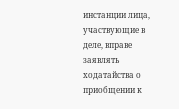инстанции лица, участвующие в деле, вправе заявлять ходатайства о приобщении к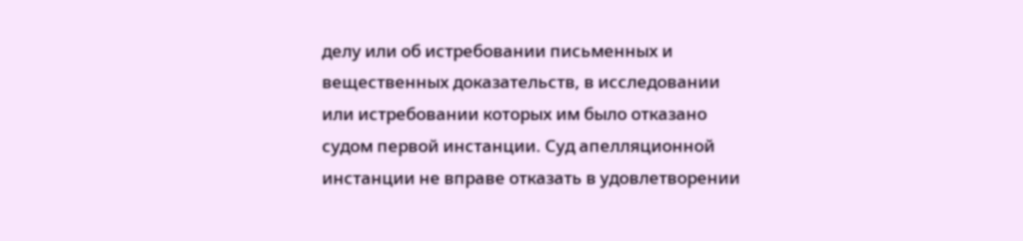делу или об истребовании письменных и вещественных доказательств, в исследовании или истребовании которых им было отказано судом первой инстанции. Суд апелляционной инстанции не вправе отказать в удовлетворении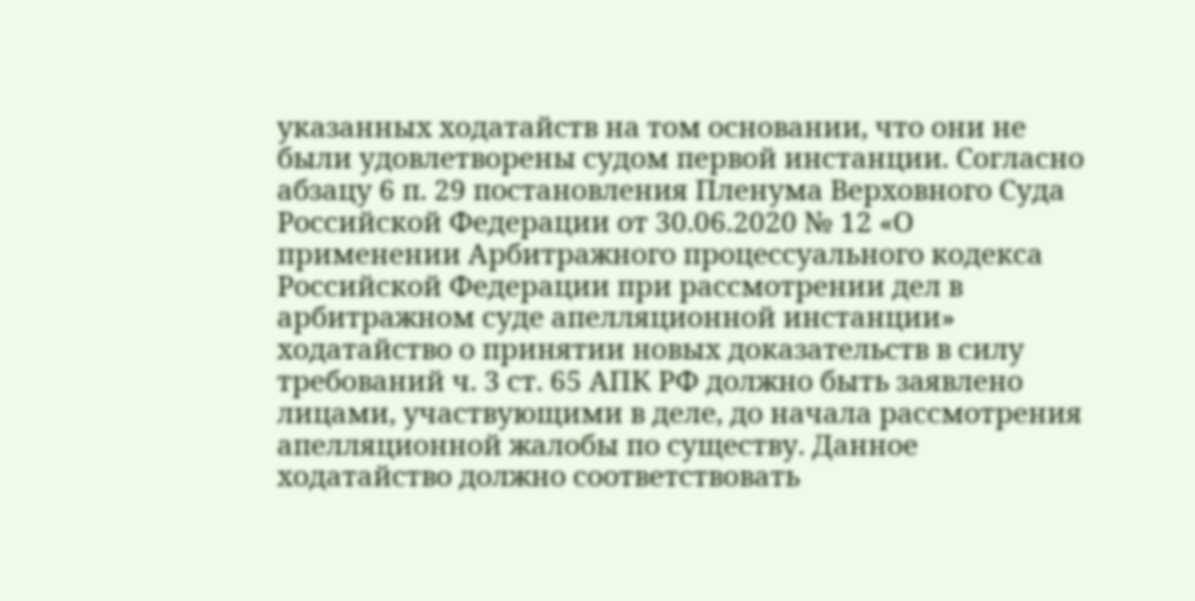указанных ходатайств на том основании, что они не были удовлетворены судом первой инстанции. Согласно абзацу 6 п. 29 постановления Пленума Верховного Суда Российской Федерации от 30.06.2020 № 12 «О применении Арбитражного процессуального кодекса Российской Федерации при рассмотрении дел в арбитражном суде апелляционной инстанции» ходатайство о принятии новых доказательств в силу требований ч. 3 ст. 65 АПК РФ должно быть заявлено лицами, участвующими в деле, до начала рассмотрения апелляционной жалобы по существу. Данное ходатайство должно соответствовать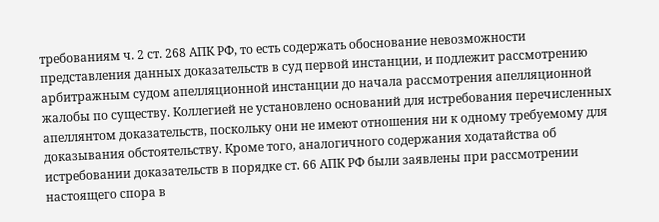требованиям ч. 2 ст. 268 АПК РФ, то есть содержать обоснование невозможности представления данных доказательств в суд первой инстанции, и подлежит рассмотрению арбитражным судом апелляционной инстанции до начала рассмотрения апелляционной жалобы по существу. Коллегией не установлено оснований для истребования перечисленных апеллянтом доказательств, поскольку они не имеют отношения ни к одному требуемому для доказывания обстоятельству. Кроме того, аналогичного содержания ходатайства об истребовании доказательств в порядке ст. 66 АПК РФ были заявлены при рассмотрении настоящего спора в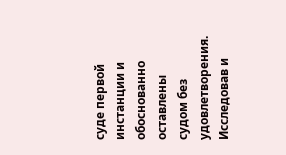суде первой инстанции и обоснованно оставлены судом без удовлетворения. Исследовав и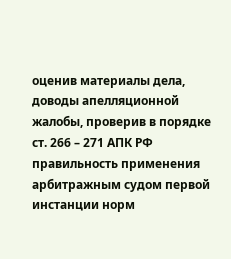оценив материалы дела, доводы апелляционной жалобы, проверив в порядке ст. 266 – 271 АПК РФ правильность применения арбитражным судом первой инстанции норм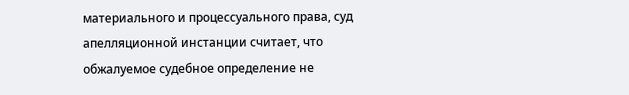материального и процессуального права, суд апелляционной инстанции считает, что обжалуемое судебное определение не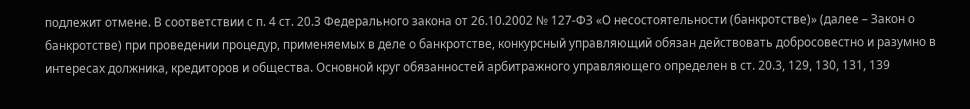подлежит отмене. В соответствии с п. 4 ст. 20.3 Федерального закона от 26.10.2002 № 127-ФЗ «О несостоятельности (банкротстве)» (далее – Закон о банкротстве) при проведении процедур, применяемых в деле о банкротстве, конкурсный управляющий обязан действовать добросовестно и разумно в интересах должника, кредиторов и общества. Основной круг обязанностей арбитражного управляющего определен в ст. 20.3, 129, 130, 131, 139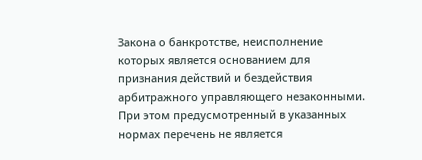Закона о банкротстве, неисполнение которых является основанием для признания действий и бездействия арбитражного управляющего незаконными. При этом предусмотренный в указанных нормах перечень не является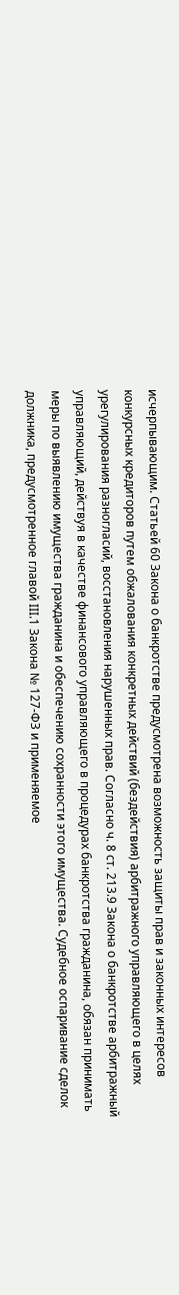исчерпывающим. Статьей 60 Закона о банкротстве предусмотрена возможность защиты прав и законных интересов конкурсных кредиторов путем обжалования конкретных действий (бездействия) арбитражного управляющего в целях урегулирования разногласий, восстановления нарушенных прав. Согласно ч. 8 ст. 213.9 Закона о банкротстве арбитражный управляющий, действуя в качестве финансового управляющего в процедурах банкротства гражданина, обязан принимать меры по выявлению имущества гражданина и обеспечению сохранности этого имущества. Судебное оспаривание сделок должника, предусмотренное главой III.1 Закона № 127-ФЗ и применяемое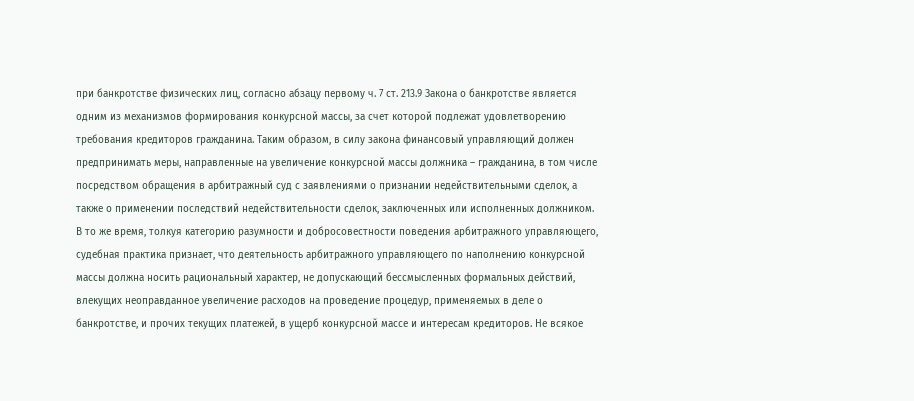при банкротстве физических лиц, согласно абзацу первому ч. 7 ст. 213.9 Закона о банкротстве является одним из механизмов формирования конкурсной массы, за счет которой подлежат удовлетворению требования кредиторов гражданина. Таким образом, в силу закона финансовый управляющий должен предпринимать меры, направленные на увеличение конкурсной массы должника – гражданина, в том числе посредством обращения в арбитражный суд с заявлениями о признании недействительными сделок, а также о применении последствий недействительности сделок, заключенных или исполненных должником. В то же время, толкуя категорию разумности и добросовестности поведения арбитражного управляющего, судебная практика признает, что деятельность арбитражного управляющего по наполнению конкурсной массы должна носить рациональный характер, не допускающий бессмысленных формальных действий, влекущих неоправданное увеличение расходов на проведение процедур, применяемых в деле о банкротстве, и прочих текущих платежей, в ущерб конкурсной массе и интересам кредиторов. Не всякое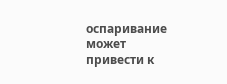оспаривание может привести к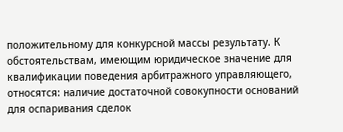положительному для конкурсной массы результату. К обстоятельствам, имеющим юридическое значение для квалификации поведения арбитражного управляющего, относятся: наличие достаточной совокупности оснований для оспаривания сделок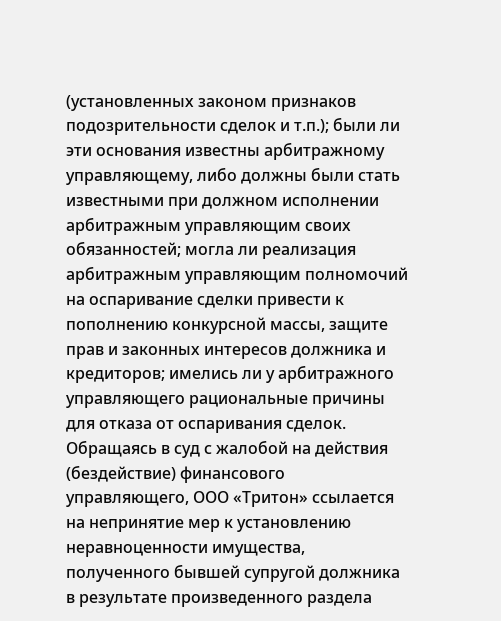(установленных законом признаков подозрительности сделок и т.п.); были ли эти основания известны арбитражному управляющему, либо должны были стать известными при должном исполнении арбитражным управляющим своих обязанностей; могла ли реализация арбитражным управляющим полномочий на оспаривание сделки привести к пополнению конкурсной массы, защите прав и законных интересов должника и кредиторов; имелись ли у арбитражного управляющего рациональные причины для отказа от оспаривания сделок. Обращаясь в суд с жалобой на действия (бездействие) финансового управляющего, ООО «Тритон» ссылается на непринятие мер к установлению неравноценности имущества, полученного бывшей супругой должника в результате произведенного раздела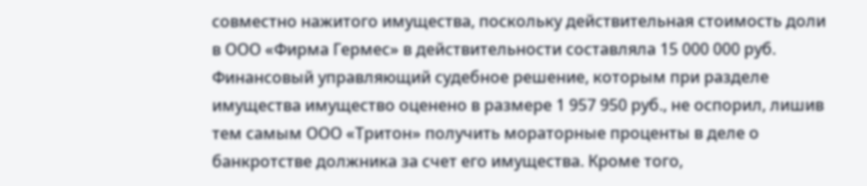совместно нажитого имущества, поскольку действительная стоимость доли в ООО «Фирма Гермес» в действительности составляла 15 000 000 руб. Финансовый управляющий судебное решение, которым при разделе имущества имущество оценено в размере 1 957 950 руб., не оспорил, лишив тем самым ООО «Тритон» получить мораторные проценты в деле о банкротстве должника за счет его имущества. Кроме того,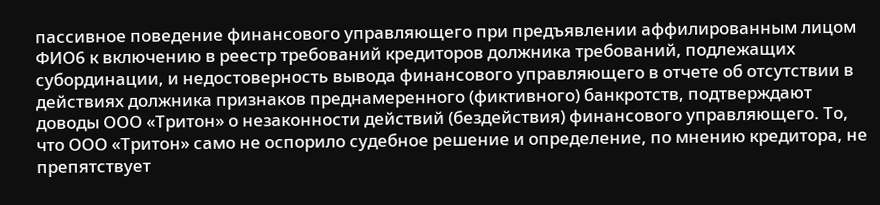пассивное поведение финансового управляющего при предъявлении аффилированным лицом ФИО6 к включению в реестр требований кредиторов должника требований, подлежащих субординации, и недостоверность вывода финансового управляющего в отчете об отсутствии в действиях должника признаков преднамеренного (фиктивного) банкротств, подтверждают доводы ООО «Тритон» о незаконности действий (бездействия) финансового управляющего. То, что ООО «Тритон» само не оспорило судебное решение и определение, по мнению кредитора, не препятствует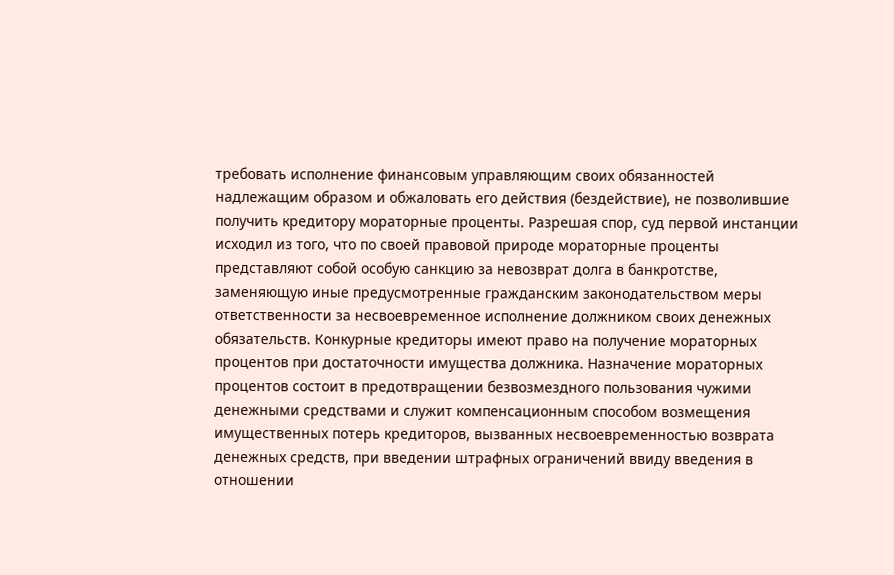требовать исполнение финансовым управляющим своих обязанностей надлежащим образом и обжаловать его действия (бездействие), не позволившие получить кредитору мораторные проценты. Разрешая спор, суд первой инстанции исходил из того, что по своей правовой природе мораторные проценты представляют собой особую санкцию за невозврат долга в банкротстве, заменяющую иные предусмотренные гражданским законодательством меры ответственности за несвоевременное исполнение должником своих денежных обязательств. Конкурные кредиторы имеют право на получение мораторных процентов при достаточности имущества должника. Назначение мораторных процентов состоит в предотвращении безвозмездного пользования чужими денежными средствами и служит компенсационным способом возмещения имущественных потерь кредиторов, вызванных несвоевременностью возврата денежных средств, при введении штрафных ограничений ввиду введения в отношении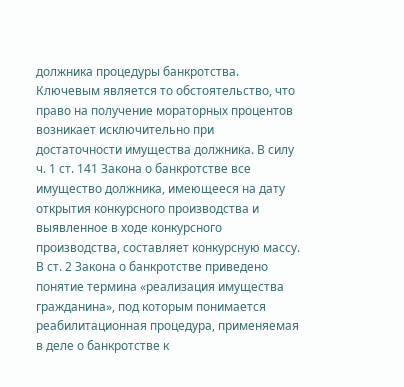должника процедуры банкротства. Ключевым является то обстоятельство, что право на получение мораторных процентов возникает исключительно при достаточности имущества должника. В силу ч. 1 ст. 141 Закона о банкротстве все имущество должника, имеющееся на дату открытия конкурсного производства и выявленное в ходе конкурсного производства, составляет конкурсную массу. В ст. 2 Закона о банкротстве приведено понятие термина «реализация имущества гражданина», под которым понимается реабилитационная процедура, применяемая в деле о банкротстве к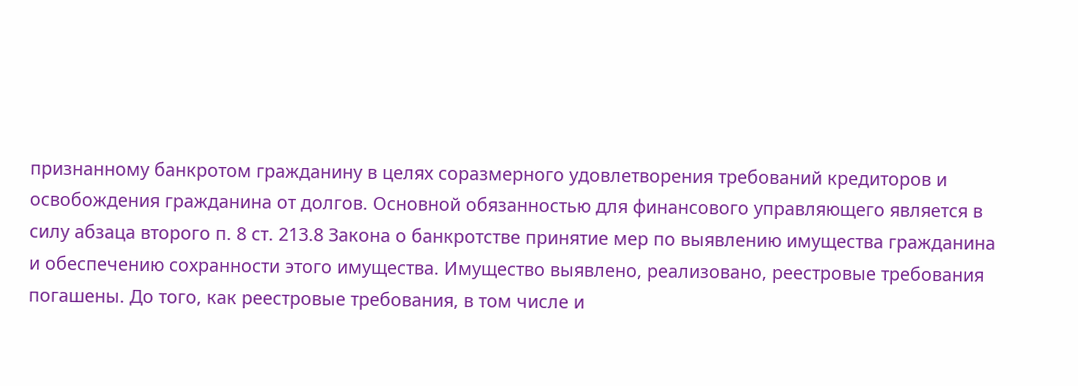признанному банкротом гражданину в целях соразмерного удовлетворения требований кредиторов и освобождения гражданина от долгов. Основной обязанностью для финансового управляющего является в силу абзаца второго п. 8 ст. 213.8 Закона о банкротстве принятие мер по выявлению имущества гражданина и обеспечению сохранности этого имущества. Имущество выявлено, реализовано, реестровые требования погашены. До того, как реестровые требования, в том числе и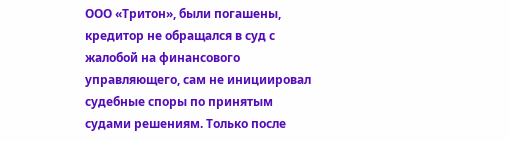ООО «Тритон», были погашены, кредитор не обращался в суд с жалобой на финансового управляющего, сам не инициировал судебные споры по принятым судами решениям. Только после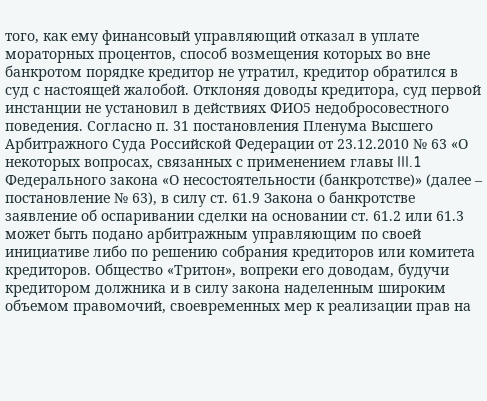того, как ему финансовый управляющий отказал в уплате мораторных процентов, способ возмещения которых во вне банкротом порядке кредитор не утратил, кредитор обратился в суд с настоящей жалобой. Отклоняя доводы кредитора, суд первой инстанции не установил в действиях ФИО5 недобросовестного поведения. Согласно п. 31 постановления Пленума Высшего Арбитражного Суда Российской Федерации от 23.12.2010 № 63 «О некоторых вопросах, связанных с применением главы III.1 Федерального закона «О несостоятельности (банкротстве)» (далее – постановление № 63), в силу ст. 61.9 Закона о банкротстве заявление об оспаривании сделки на основании ст. 61.2 или 61.3 может быть подано арбитражным управляющим по своей инициативе либо по решению собрания кредиторов или комитета кредиторов. Общество «Тритон», вопреки его доводам, будучи кредитором должника и в силу закона наделенным широким объемом правомочий, своевременных мер к реализации прав на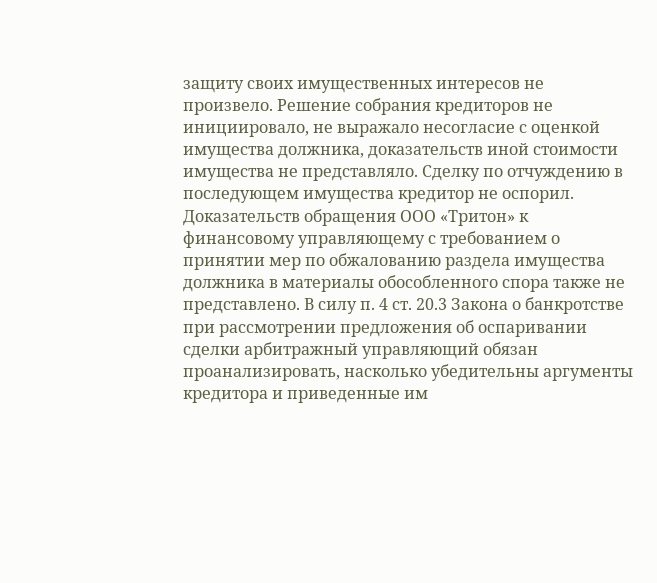защиту своих имущественных интересов не произвело. Решение собрания кредиторов не инициировало, не выражало несогласие с оценкой имущества должника, доказательств иной стоимости имущества не представляло. Сделку по отчуждению в последующем имущества кредитор не оспорил. Доказательств обращения ООО «Тритон» к финансовому управляющему с требованием о принятии мер по обжалованию раздела имущества должника в материалы обособленного спора также не представлено. В силу п. 4 ст. 20.3 Закона о банкротстве при рассмотрении предложения об оспаривании сделки арбитражный управляющий обязан проанализировать, насколько убедительны аргументы кредитора и приведенные им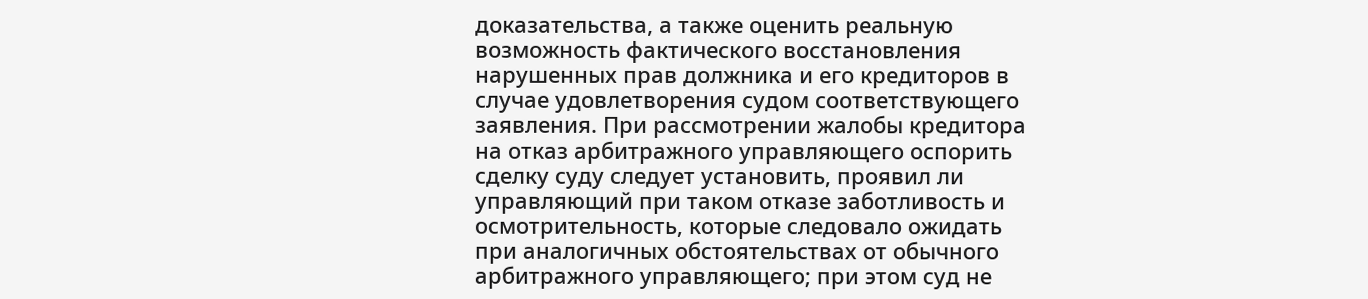доказательства, а также оценить реальную возможность фактического восстановления нарушенных прав должника и его кредиторов в случае удовлетворения судом соответствующего заявления. При рассмотрении жалобы кредитора на отказ арбитражного управляющего оспорить сделку суду следует установить, проявил ли управляющий при таком отказе заботливость и осмотрительность, которые следовало ожидать при аналогичных обстоятельствах от обычного арбитражного управляющего; при этом суд не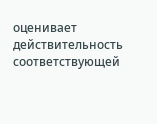оценивает действительность соответствующей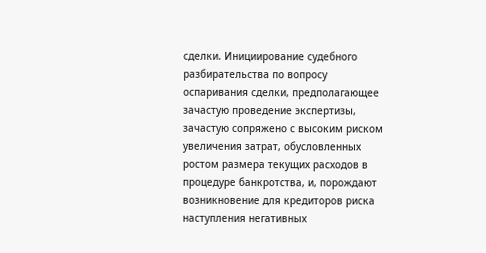сделки. Инициирование судебного разбирательства по вопросу оспаривания сделки, предполагающее зачастую проведение экспертизы, зачастую сопряжено с высоким риском увеличения затрат, обусловленных ростом размера текущих расходов в процедуре банкротства, и, порождают возникновение для кредиторов риска наступления негативных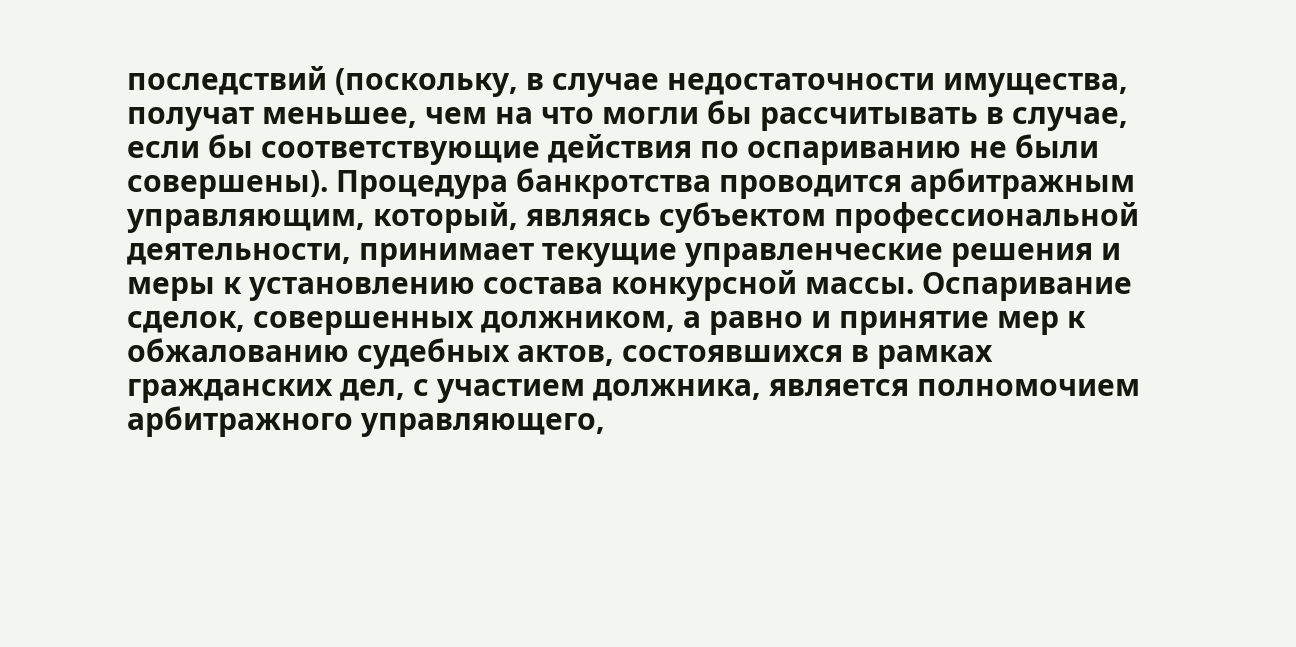последствий (поскольку, в случае недостаточности имущества, получат меньшее, чем на что могли бы рассчитывать в случае, если бы соответствующие действия по оспариванию не были совершены). Процедура банкротства проводится арбитражным управляющим, который, являясь субъектом профессиональной деятельности, принимает текущие управленческие решения и меры к установлению состава конкурсной массы. Оспаривание сделок, совершенных должником, а равно и принятие мер к обжалованию судебных актов, состоявшихся в рамках гражданских дел, с участием должника, является полномочием арбитражного управляющего,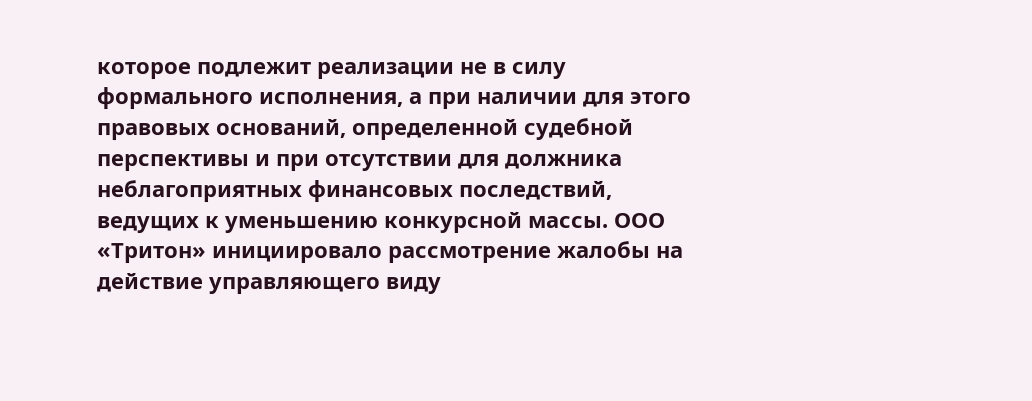которое подлежит реализации не в силу формального исполнения, а при наличии для этого правовых оснований, определенной судебной перспективы и при отсутствии для должника неблагоприятных финансовых последствий, ведущих к уменьшению конкурсной массы. ООО «Тритон» инициировало рассмотрение жалобы на действие управляющего виду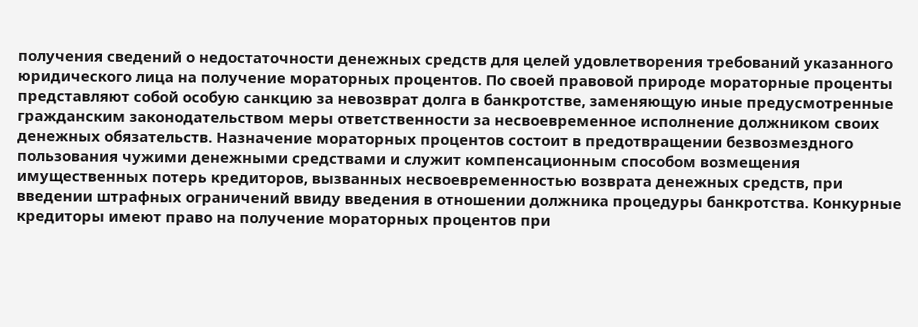получения сведений о недостаточности денежных средств для целей удовлетворения требований указанного юридического лица на получение мораторных процентов. По своей правовой природе мораторные проценты представляют собой особую санкцию за невозврат долга в банкротстве, заменяющую иные предусмотренные гражданским законодательством меры ответственности за несвоевременное исполнение должником своих денежных обязательств. Назначение мораторных процентов состоит в предотвращении безвозмездного пользования чужими денежными средствами и служит компенсационным способом возмещения имущественных потерь кредиторов, вызванных несвоевременностью возврата денежных средств, при введении штрафных ограничений ввиду введения в отношении должника процедуры банкротства. Конкурные кредиторы имеют право на получение мораторных процентов при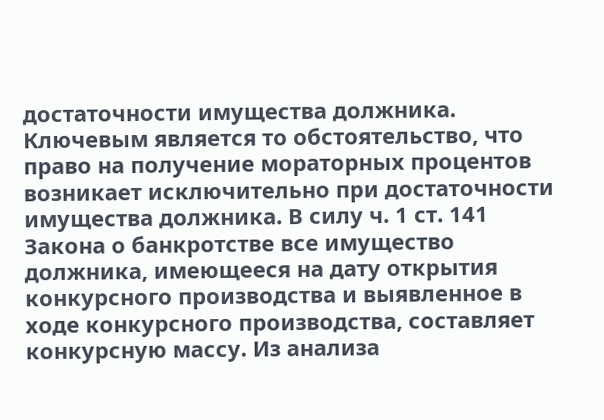достаточности имущества должника. Ключевым является то обстоятельство, что право на получение мораторных процентов возникает исключительно при достаточности имущества должника. В силу ч. 1 ст. 141 Закона о банкротстве все имущество должника, имеющееся на дату открытия конкурсного производства и выявленное в ходе конкурсного производства, составляет конкурсную массу. Из анализа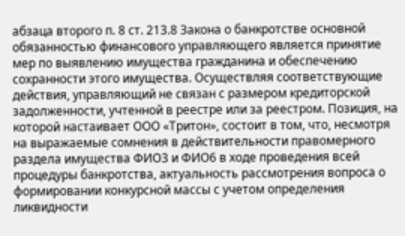абзаца второго п. 8 ст. 213.8 Закона о банкротстве основной обязанностью финансового управляющего является принятие мер по выявлению имущества гражданина и обеспечению сохранности этого имущества. Осуществляя соответствующие действия, управляющий не связан с размером кредиторской задолженности, учтенной в реестре или за реестром. Позиция, на которой настаивает ООО «Тритон», состоит в том, что, несмотря на выражаемые сомнения в действительности правомерного раздела имущества ФИО3 и ФИО6 в ходе проведения всей процедуры банкротства, актуальность рассмотрения вопроса о формировании конкурсной массы с учетом определения ликвидности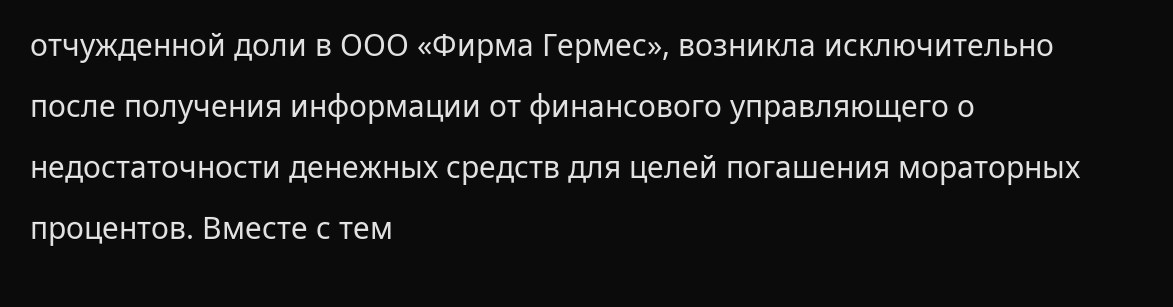отчужденной доли в ООО «Фирма Гермес», возникла исключительно после получения информации от финансового управляющего о недостаточности денежных средств для целей погашения мораторных процентов. Вместе с тем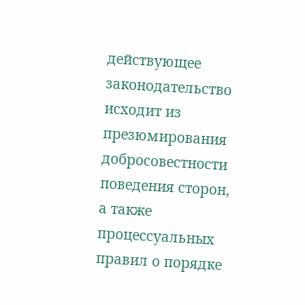действующее законодательство исходит из презюмирования добросовестности поведения сторон, а также процессуальных правил о порядке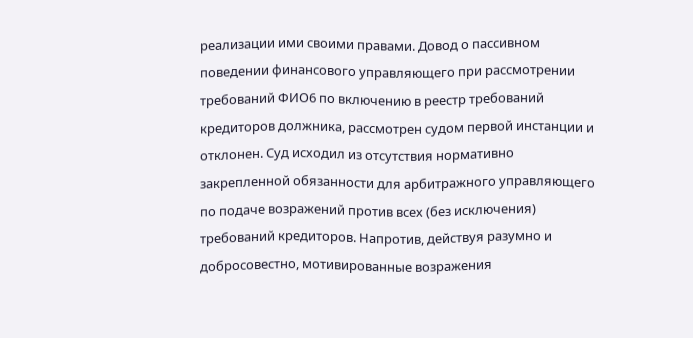реализации ими своими правами. Довод о пассивном поведении финансового управляющего при рассмотрении требований ФИО6 по включению в реестр требований кредиторов должника, рассмотрен судом первой инстанции и отклонен. Суд исходил из отсутствия нормативно закрепленной обязанности для арбитражного управляющего по подаче возражений против всех (без исключения) требований кредиторов. Напротив, действуя разумно и добросовестно, мотивированные возражения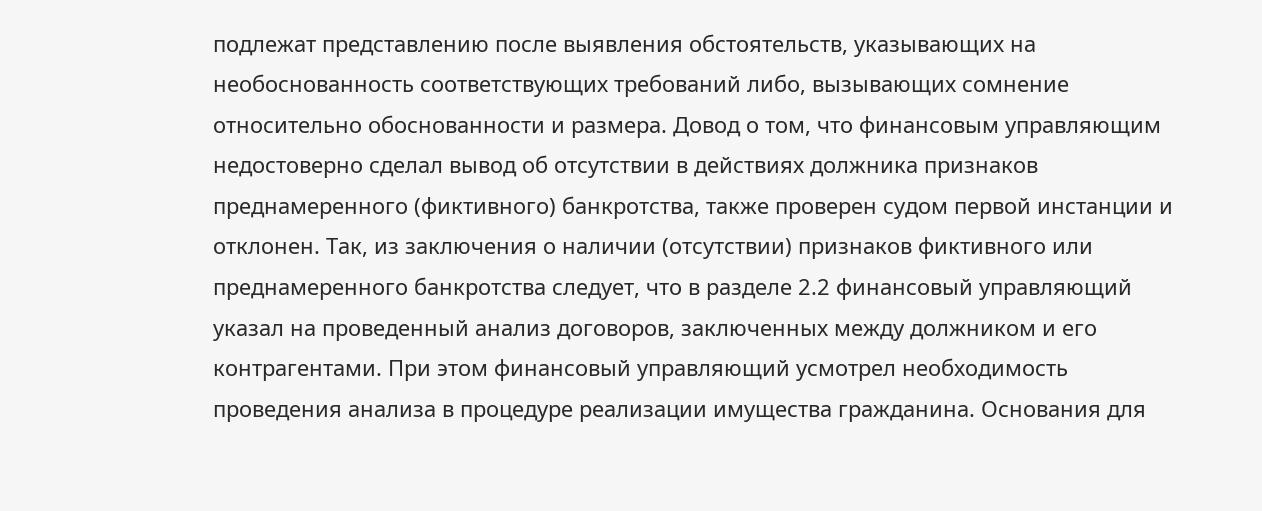подлежат представлению после выявления обстоятельств, указывающих на необоснованность соответствующих требований либо, вызывающих сомнение относительно обоснованности и размера. Довод о том, что финансовым управляющим недостоверно сделал вывод об отсутствии в действиях должника признаков преднамеренного (фиктивного) банкротства, также проверен судом первой инстанции и отклонен. Так, из заключения о наличии (отсутствии) признаков фиктивного или преднамеренного банкротства следует, что в разделе 2.2 финансовый управляющий указал на проведенный анализ договоров, заключенных между должником и его контрагентами. При этом финансовый управляющий усмотрел необходимость проведения анализа в процедуре реализации имущества гражданина. Основания для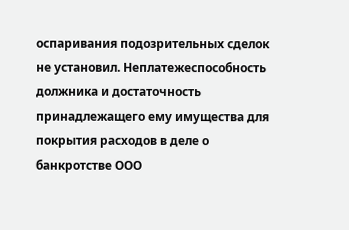оспаривания подозрительных сделок не установил. Неплатежеспособность должника и достаточность принадлежащего ему имущества для покрытия расходов в деле о банкротстве ООО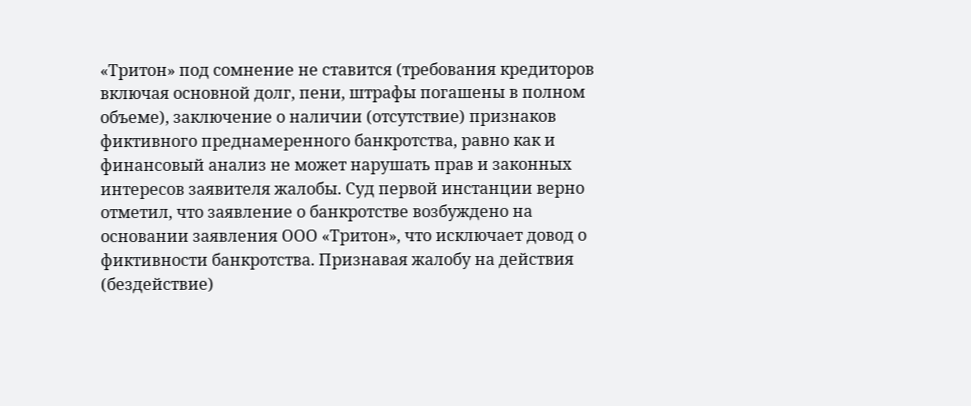«Тритон» под сомнение не ставится (требования кредиторов включая основной долг, пени, штрафы погашены в полном объеме), заключение о наличии (отсутствие) признаков фиктивного преднамеренного банкротства, равно как и финансовый анализ не может нарушать прав и законных интересов заявителя жалобы. Суд первой инстанции верно отметил, что заявление о банкротстве возбуждено на основании заявления ООО «Тритон», что исключает довод о фиктивности банкротства. Признавая жалобу на действия (бездействие)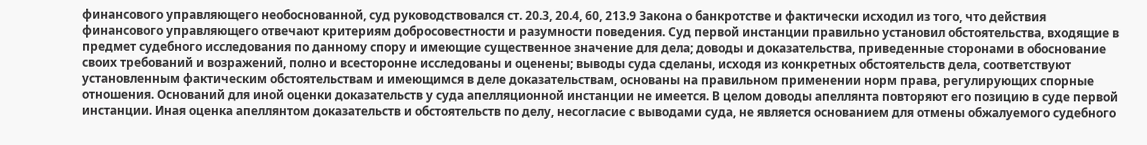финансового управляющего необоснованной, суд руководствовался ст. 20.3, 20.4, 60, 213.9 Закона о банкротстве и фактически исходил из того, что действия финансового управляющего отвечают критериям добросовестности и разумности поведения. Суд первой инстанции правильно установил обстоятельства, входящие в предмет судебного исследования по данному спору и имеющие существенное значение для дела; доводы и доказательства, приведенные сторонами в обоснование своих требований и возражений, полно и всесторонне исследованы и оценены; выводы суда сделаны, исходя из конкретных обстоятельств дела, соответствуют установленным фактическим обстоятельствам и имеющимся в деле доказательствам, основаны на правильном применении норм права, регулирующих спорные отношения. Оснований для иной оценки доказательств у суда апелляционной инстанции не имеется. В целом доводы апеллянта повторяют его позицию в суде первой инстанции. Иная оценка апеллянтом доказательств и обстоятельств по делу, несогласие с выводами суда, не является основанием для отмены обжалуемого судебного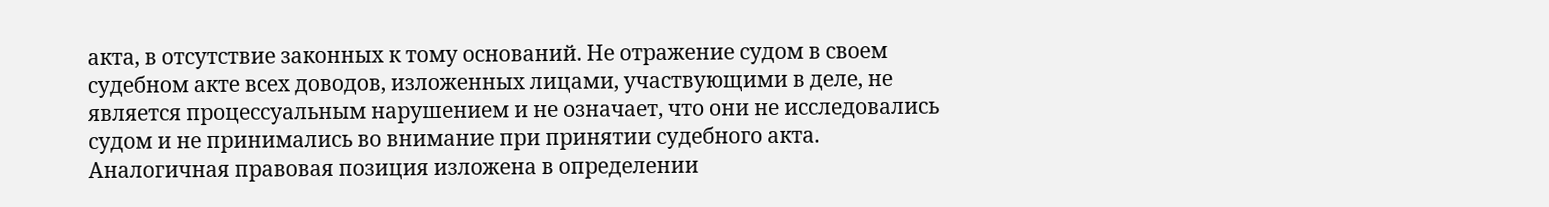акта, в отсутствие законных к тому оснований. Не отражение судом в своем судебном акте всех доводов, изложенных лицами, участвующими в деле, не является процессуальным нарушением и не означает, что они не исследовались судом и не принимались во внимание при принятии судебного акта. Аналогичная правовая позиция изложена в определении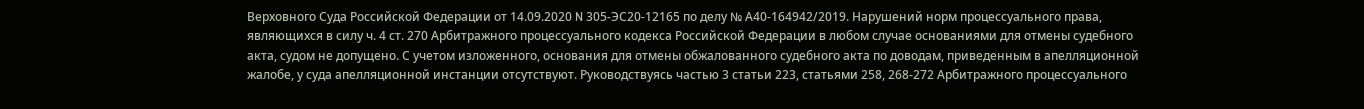Верховного Суда Российской Федерации от 14.09.2020 N 305-ЭС20-12165 по делу № А40-164942/2019. Нарушений норм процессуального права, являющихся в силу ч. 4 ст. 270 Арбитражного процессуального кодекса Российской Федерации в любом случае основаниями для отмены судебного акта, судом не допущено. С учетом изложенного, основания для отмены обжалованного судебного акта по доводам, приведенным в апелляционной жалобе, у суда апелляционной инстанции отсутствуют. Руководствуясь частью 3 статьи 223, статьями 258, 268-272 Арбитражного процессуального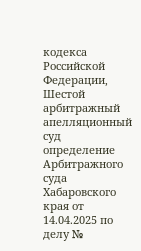кодекса Российской Федерации, Шестой арбитражный апелляционный суд определение Арбитражного суда Хабаровского края от 14.04.2025 по делу №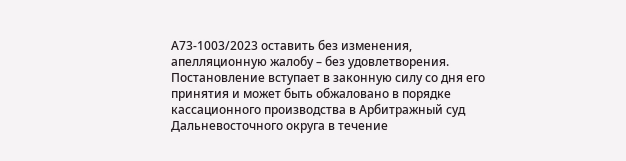А73-1003/2023 оставить без изменения, апелляционную жалобу – без удовлетворения. Постановление вступает в законную силу со дня его принятия и может быть обжаловано в порядке кассационного производства в Арбитражный суд Дальневосточного округа в течение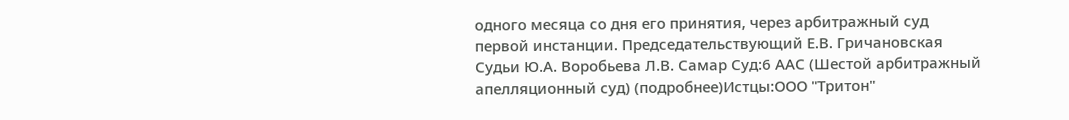одного месяца со дня его принятия, через арбитражный суд первой инстанции. Председательствующий Е.В. Гричановская Судьи Ю.А. Воробьева Л.В. Самар Суд:6 ААС (Шестой арбитражный апелляционный суд) (подробнее)Истцы:ООО "Тритон"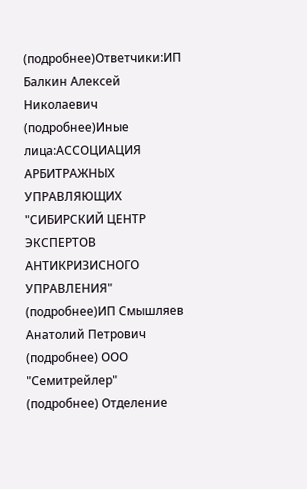(подробнее)Ответчики:ИП Балкин Алексей Николаевич (подробнее)Иные лица:АССОЦИАЦИЯ АРБИТРАЖНЫХ УПРАВЛЯЮЩИХ "СИБИРСКИЙ ЦЕНТР ЭКСПЕРТОВ АНТИКРИЗИСНОГО УПРАВЛЕНИЯ" (подробнее)ИП Смышляев Анатолий Петрович (подробнее) ООО "Семитрейлер" (подробнее) Отделение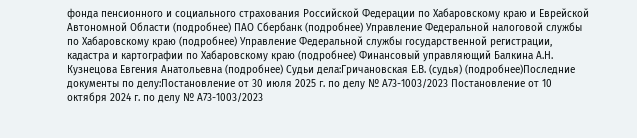фонда пенсионного и социального страхования Российской Федерации по Хабаровскому краю и Еврейской Автономной Области (подробнее) ПАО Сбербанк (подробнее) Управление Федеральной налоговой службы по Хабаровскому краю (подробнее) Управление Федеральной службы государственной регистрации, кадастра и картографии по Хабаровскому краю (подробнее) Финансовый управляющий Балкина А.Н. Кузнецова Евгения Анатольевна (подробнее) Судьи дела:Гричановская Е.В. (судья) (подробнее)Последние документы по делу:Постановление от 30 июля 2025 г. по делу № А73-1003/2023 Постановление от 10 октября 2024 г. по делу № А73-1003/2023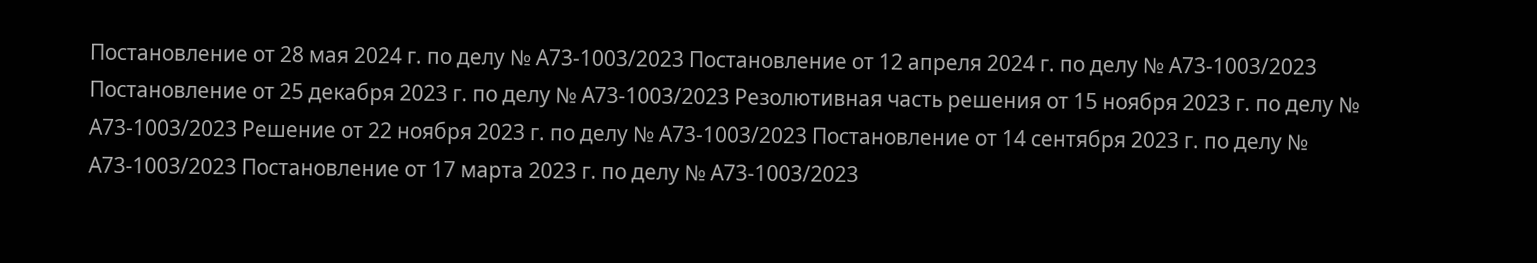Постановление от 28 мая 2024 г. по делу № А73-1003/2023 Постановление от 12 апреля 2024 г. по делу № А73-1003/2023 Постановление от 25 декабря 2023 г. по делу № А73-1003/2023 Резолютивная часть решения от 15 ноября 2023 г. по делу № А73-1003/2023 Решение от 22 ноября 2023 г. по делу № А73-1003/2023 Постановление от 14 сентября 2023 г. по делу № А73-1003/2023 Постановление от 17 марта 2023 г. по делу № А73-1003/2023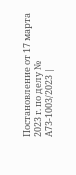Постановление от 17 марта 2023 г. по делу № А73-1003/2023 |